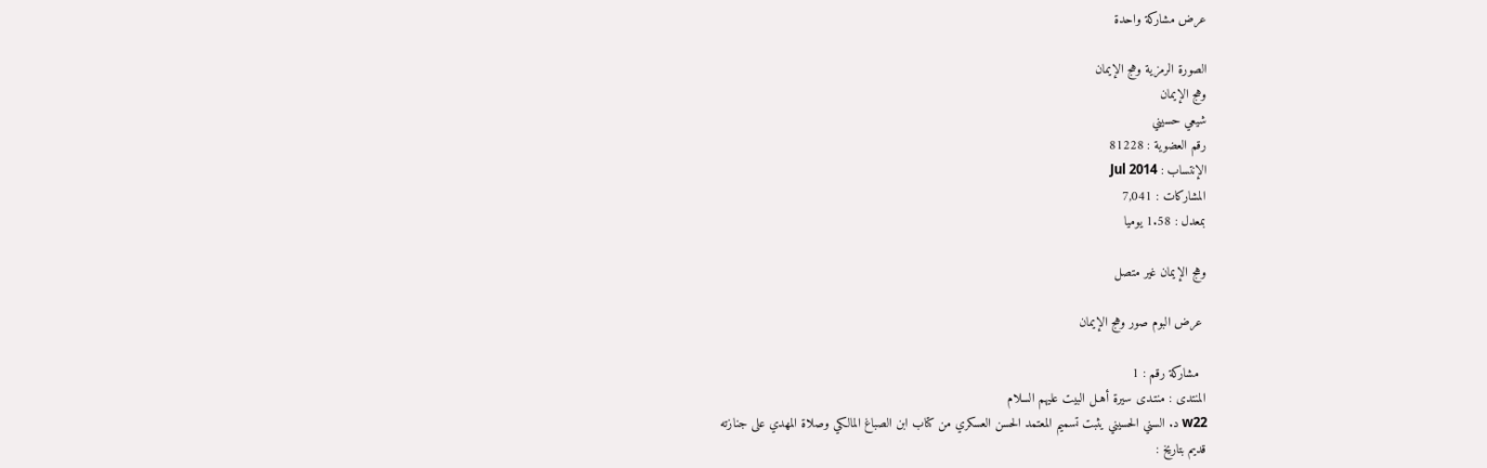عرض مشاركة واحدة

الصورة الرمزية وهج الإيمان
وهج الإيمان
شيعي حسيني
رقم العضوية : 81228
الإنتساب : Jul 2014
المشاركات : 7,041
بمعدل : 1.58 يوميا

وهج الإيمان غير متصل

 عرض البوم صور وهج الإيمان

  مشاركة رقم : 1
المنتدى : منتـدى سيرة أهـل البيت عليهم السلام
w22 د. السني الحسيني يثبت تسميم المعتمد الحسن العسكري من كتاب ابن الصباغ المالكي وصلاة المهدي على جنازته
قديم بتاريخ :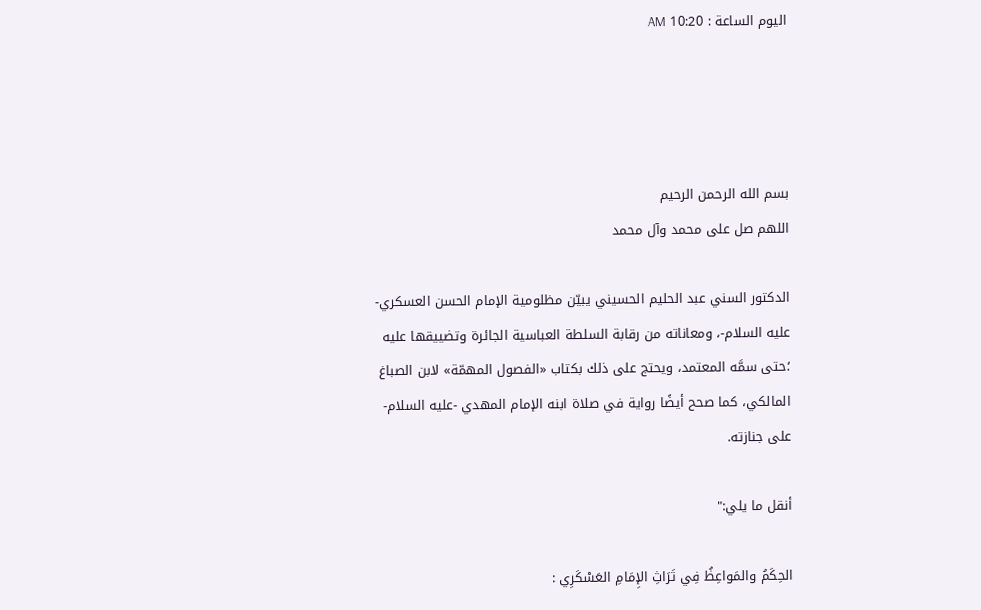اليوم الساعة : 10:20 AM




بسم الله الرحمن الرحيم
اللهم صل على محمد وآل محمد

الدكتور السني عبد الحليم الحسيني يبيّن مظلومية الإمام الحسن العسكري- عليه السلام-، ومعاناته من رقابة السلطة العباسية الجائرة وتضييقها عليه ؛حتى سمَّه المعتمد، ويحتج على ذلك بكتاب «الفصول المهمّة» لابن الصباغ المالكي، كما صحح أيضًا رواية في صلاة ابنه الإمام المهدي -عليه السلام- على جنازته.

أنقل ما يلي:"

الحِكَمُ والمَواعِظُ فِي تَرَاثِ الإِمَامِ العَسْكَرِي :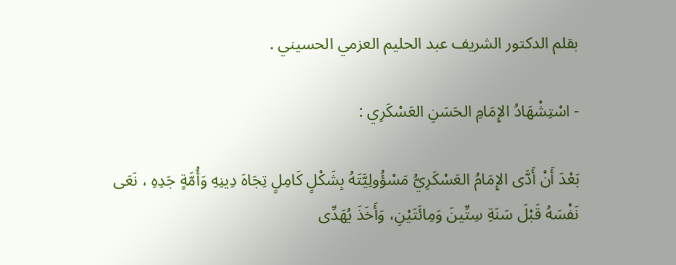بقلم الدكتور الشريف عبد الحليم العزمي الحسيني .

- اسْتِشْهَادُ الإِمَامِ الحَسَنِ العَسْكَرِي :

بَعْدَ أَنْ أَدَّى الإِمَامُ العَسْكَرِيُّ مَسْؤُولِيَّتَهُ بِشَكْلٍ كَامِلٍ تِجَاهَ دِينِهِ وَأُمَّةٍ جَدِهِ ، نَعَى نَفْسَهُ قَبْلَ سَنَةِ سِتِّينَ وَمِائَتَيْنِ، وَأَخَذَ يُهَدِّى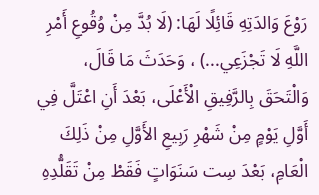رَوْعَ وَالدَتِهِ قَائِلًا لَهَا: (لَا بُدَّ مِنْ وُقُوعِ أَمْرِ اللَّهِ لَا تَجْزَعِي...) ، وَحَدَثَ مَا قَالَ، وَالْتَحَقَ بِالرَّفِيقِ الْأَعْلَى، بَعْدَ أَنِ اعْتَلَّ فِي أَوَّلِ يَوْمٍ مِنْ شَهْرِ رَبِيعِ الأَوَّلِ مِنْ ذَلِكَ الْعَامِ، بَعْدَ سِت سَنَوَاتٍ فَقَطْ مِنْ تَقَلُّدِهِ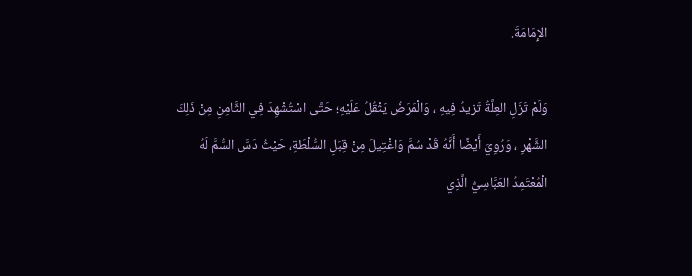الإِمَامَةَ.

وَلَمْ تَزَلِ العِلَّةُ تَزيدُ فِيهِ ، وَالْمَرَضُ يَثْقُلُ عَلَيْهِ؛ حَتَّى اسْتُشْهِدَ فِي الثَّامِنِ مِنْ ذَلِكَ الشَّهْرِ ، وَرُوِيَ أَيْضًا أَنَّهُ قَدْ سُمَّ وَاغْتِيلَ مِنْ قِبَلِ السُّلْطَةِ، حَيْثُ دَسَّ السُّمَّ لَهُ الْمُعْتَمِدُ العَبَّاسِيُّ الَّذِي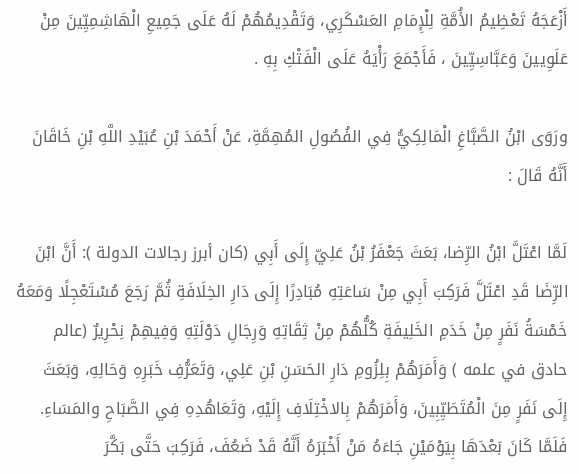أَزْعَجَهُ تَعْظِيمُ الأُمَّةِ لِلْإِمَامِ العَسْكَرِي، وَتَقْدِيمُهُمْ لَهُ عَلَى جَمِيعِ الْهَاشِمِيِّينَ مِنْ عَلَوِيينَ وَعَبَّاسِيِّينَ ، فَأَجْمَعَ رَأْيَهُ عَلَى الْفَتْكِ بِهِ .

ورَوَى ابْنُ الصَّبَّاغِ الْمَالِكِيُّ فِي الفُصُولِ المُهِمَّةِ، عَنْ أَحْمَدَ بْنِ عُبَيْدِ اللَّهِ بْنِ خَاقَانَ أَنَّهُ قَالَ :

لَمَّا اعْتَلَّ ابْنُ الرِّضا، بَعَثَ جَعْفَرُ بْنُ عَلِيّ إِلَى أَبِي (كان أبرز رجالات الدولة ): أَنَّ ابْنَ الرِّضَا قَدِ اعْتَلَّ فَرَكِبَ أَبِي مِنْ سَاعَتِهِ مُبَادِرًا إِلَى دَارِ الخِلَافَةِ ثُمَّ رَجَعَ مُسْتَعْجِلًا وَمَعَهُ خَمْسَةُ نَفَرٍ مِنْ خَدَمِ الخَلِيفَةِ كُلُّهُمْ مِنْ ثِقَاتِهِ وَرِجَالِ دَوْلَتِهِ وَفِيهِمْ نِحْرِيرٌ (عالم حادق في علمه ) وَأَمَرَهُمْ بِلِزُومِ دَارِ الحَسَنِ بْنِ عَلِي، وَتَعَرُّفِ خَبَرِهِ وَحَالِهِ، وَبَعَثَ إِلَى نَفَرٍ مِنَ الْمُتَطَيِّبِينَ، وَأَمَرَهُمْ بِالاخْتِلَافِ إِلَيْهِ، وَتَعَاهُدِهِ فِي الصَّبَاحِ والمَسَاءِ.
فَلَمَّا كَانَ بَعْدَهَا بِيَوْمَيْنِ جَاءَهُ مَنْ أَخْبَرَهُ أَنَّهُ قَدْ ضَعُفَ، فَرَكِبَ حَتَّى بَكَّرَ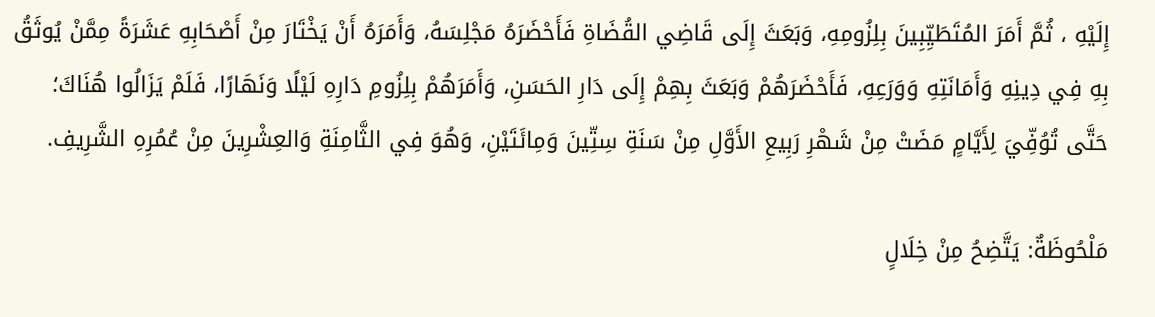إِلَيْهِ ، ثُمَّ أَمَرَ المُتَطَيِّبِينَ بِلِزُومِهِ، وَبَعَثَ إِلَى قَاضِي القُضَاةِ فَأَحْضَرَهُ مَجْلِسَهُ، وَأَمَرَهُ أَنْ يَخْتَارَ مِنْ أَصْحَابِهِ عَشَرَةً مِمَّنْ يُوثَقُ بِهِ فِي دِينِهِ وَأَمَانَتِهِ وَوَرَعِهِ، فَأَحْضَرَهُمْ وَبَعَثَ بِهِمْ إِلَى دَارِ الحَسَنِ، وَأَمَرَهُمْ بِلِزُومِ دَارِهِ لَيْلًا وَنَهَارًا، فَلَمْ يَزَالُوا هُنَاكَ؛ حَتَّى تُوُفِّيَ لِأَيَّامٍ مَضَتْ مِنْ شَهْرِ رَبِيعِ الأَوَّلِ مِنْ سَنَةِ سِتِّينَ وَمِائَتَيْنِ، وَهُوَ فِي الثَّامِنَةِ وَالعِشْرِينَ مِنْ عُمُرِهِ الشَّرِيفِ.

مَلْحُوظَةٌ: يَتَّضِحُ مِنْ خِلَالٍ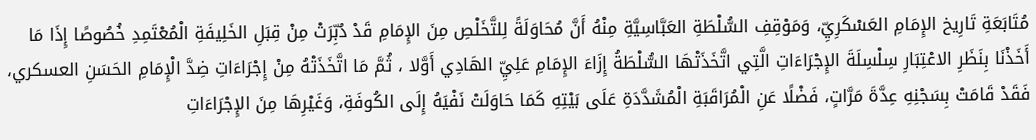مُتَابَعَةِ تَارِيخ الإِمَامِ العَسْكَرِيِّ، وَمَوْقِفِ السُّلْطَةِ العَبَّاسِيَّةِ مِنْهُ أَنَّ مُحَاوَلَةً لِلتَّخَلْصِ مِنَ الإِمَامِ قَدْ دُبِّرَتْ مِنْ قِبَلِ الخَلِيفَةِ الْمُعْتَمِدِ خُصُوصًا إِذَا مَا أَخَذْنَا بِنَظَرِ الاعْتِبَارِ سِلْسِلَةَ الإِجْرَاءَاتِ الَّتِي اتَّخَذَتْهَا السُّلْطَةُ إِزَاءَ الإِمَامِ عَلِيِّ الهَادِي أَوَّلا ، ثُمَّ مَا اتَّخَذَتْهُ مِنْ إِجْرَاءَاتِ ضِدَّ الْإِمَامِ الحَسَنِ العسكري، فَقَدْ قَامَتْ بِسَجْنِهِ عِدَّةَ مَرَّاتٍ، فَضْلًا عَنِ الْمُرَاقَبَةِ الْمُشَدَّدَةِ عَلَى بَيْتِهِ كَمَا حَاوَلَتْ نَفْيَهُ إِلَى الكُوفَةِ، وَغَيْرِهَا مِنَ الإِجْرَاءَاتِ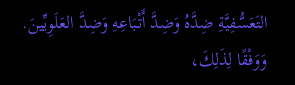التَعَسُّفِيَّةِ ضِدَّهُ وَضِدَّ أَتْبَاعِهِ وَضِدَّ العَلَوِيِّينَ.
وَوَفْقًا لِذَلِكَ،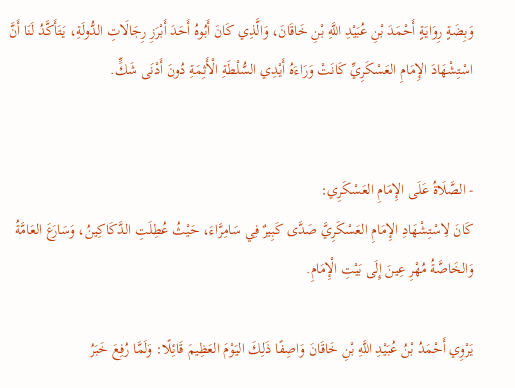وَبِضَةٍ رِوَايَةٍ أَحْمَدَ بْنِ عُبَيْدِ اللَّهِ بْنِ خَاقَانَ، وَالَّذِي كَانَ أَبُوهُ أَحَدَ أَبْرَزِ رِجَالَاتِ الدُّولَةِ، يَتَأَكَّدُ لَنَا أَنَّ اسْتِشْهَادَ الإِمَامِ العَسْكَرِيِّ كَانَتْ وَرَاءَهُ أَيْدِي السُّلْطَةِ الْأَثِمَةِ دُونَ أَدْنَى شَكٍّ.


- الصَّلَاةُ عَلَى الإِمَامِ العَسْكَرِي:
كَانَ لِاسْتِشْهَادِ الإِمَامِ العَسْكَرِيَّ صَدَّى كَبِيرٌ فِي سَامِرَّاءَ، حَيْثُ عُطِلَتِ الدَّكَاكِينُ، وَسَارَعَ العَامَّةُ وَالخَاصَّةُ مُهْرِ عِينَ إِلَى بَيْتِ الْإِمَامِ.

يَرْوِي أَحْمَدُ بْنُ عُبَيْدِ اللَّهِ بْنِ خَاقَانَ وَاصِفًا ذَلِكَ اليَوْمَ العَظِيمَ قَائِلًا: وَلَمَّا رُفِعَ خَبَرُ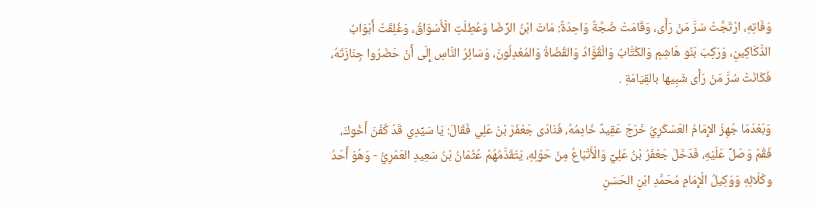وَفَاتِهِ، ارْتَجَّتْ سُرَّ مَنْ رَأَى، وَقَامَتْ ضَجَّةٌ وَاحِدَةٌ: مَاتَ ابْنُ الرِّضَا وَعُطِلَتِ الْأَسْوَاقُ، وَغُلِقَتْ أَبْوَابُ الدَّكَاكِينِ، وَرَكِبَ بَنُو هَاشِمٍ وَالكُتَّابُ وَالْقُوَّادُ وَالقُضَاةُ وَالمُعْدِلُونَ، وَسَائِرُ النَّاسِ إِلَى أَنْ حَضَرُوا جِنَازَتَهُ، فَكَانَتْ سُرَّ مَنْ رَأَى شَبِيها بالقِيَامَةِ .

وَبَعْدَمَا جُهِزَ الإِمَامُ العَسْكَرِيُّ خَرَجَ عَقِيدٌ خَادِمُهُ، فَنَادَى جَعْفَرَ بْنَ عَلِي فَقَالَ: يَا سَيِّدِي قَدْ كُفْنَ أَخُوكَ، فَقُمْ وَصَلِّ عَلَيْهِ، فَدَخَلَ جَعْفَرُ بْنُ عَلِيِّ وَالْأَتْبَاعُ مِنْ حَوْلِهِ، يَتَقَدَّمُهُمْ عُثْمَانُ بْنُ سَعِيدِ العَمْرِيُّ - وَهُوَ أَحَدُ وكَلَائِهِ وَوَكِيلُ الْإِمَامِ مُحَمَّدِ ابْنِ الحَسَنِ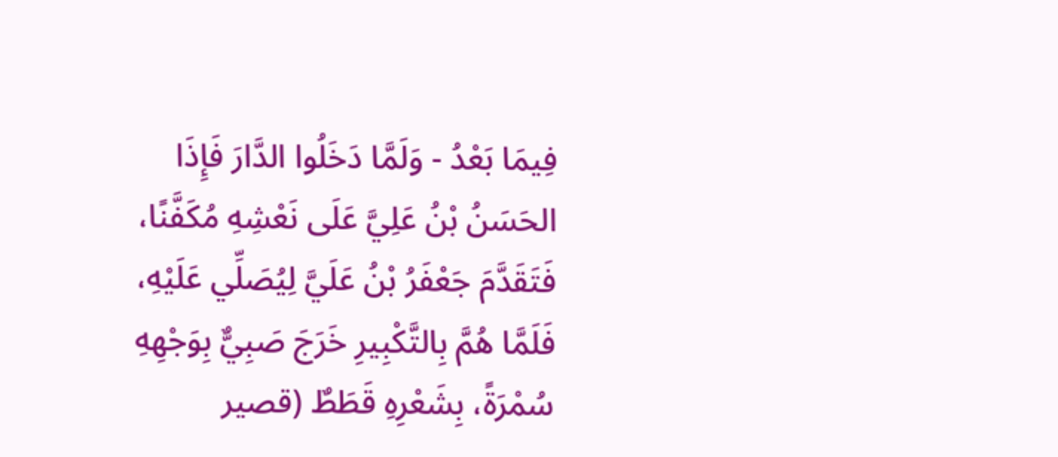فِيمَا بَعْدُ - وَلَمَّا دَخَلُوا الدَّارَ فَإِذَا الحَسَنُ بْنُ عَلِيَّ عَلَى نَعْشِهِ مُكَفَّنًا، فَتَقَدَّمَ جَعْفَرُ بْنُ عَلَيَّ لِيُصَلِّي عَلَيْهِ، فَلَمَّا هُمَّ بِالتَّكْبِيرِ خَرَجَ صَبِيٌّ بِوَجْهِهِ سُمْرَةً، بِشَعْرِهِ قَطَطٌ (قصير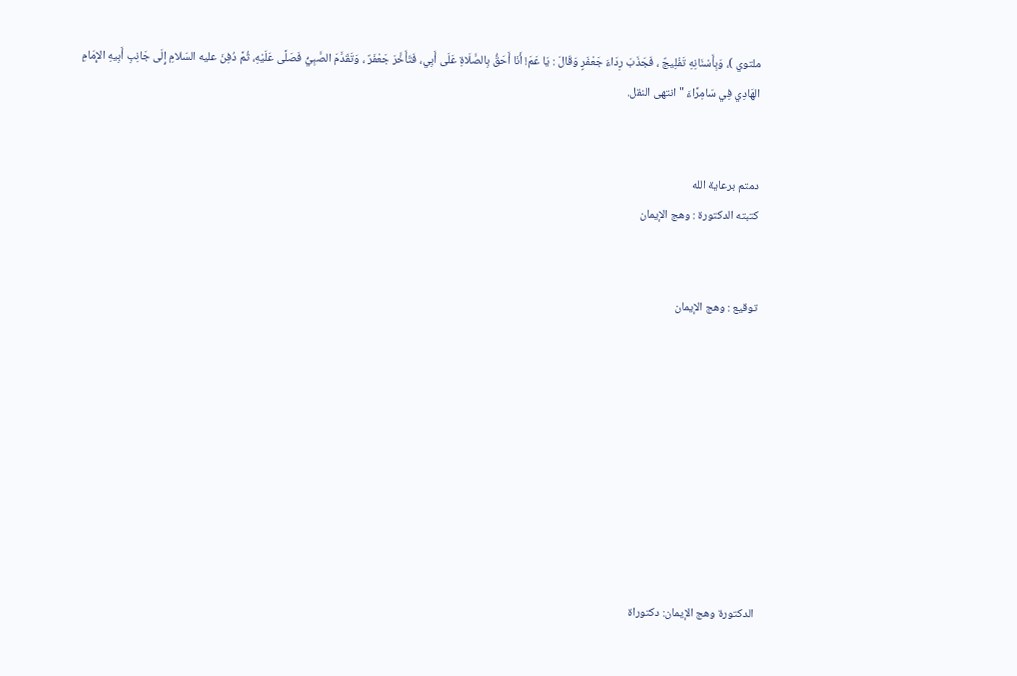ملتوي )، وَبِأَسْنَانِهِ تَفْلِيجٌ ، فَجَذَبَ رِدَاءَ جَعْفَرٍ وَقَالَ : يَا عَمَ! أَنَا أَحَقُّ بِالصَّلَاةِ عَلَى أَبِي، فَتَأَخَّرَ جَعْفَرٌ ، وَتَقَدَّمَ الصَّبِيُّ فَصَلَّى عَلَيْهِ، ثُمَّ دُفِنَ عليه السَلامِ إِلَى جَانِبِ أَبِيهِ الإِمَامِ الهَادِي فِي سَامِرَّاءَ " انتهى النقل.


دمتم برعاية الله
كتبته الدكتورة : وهج الإيمان


توقيع : وهج الإيمان









الدكتورة وهج الإيمان: دكتوراة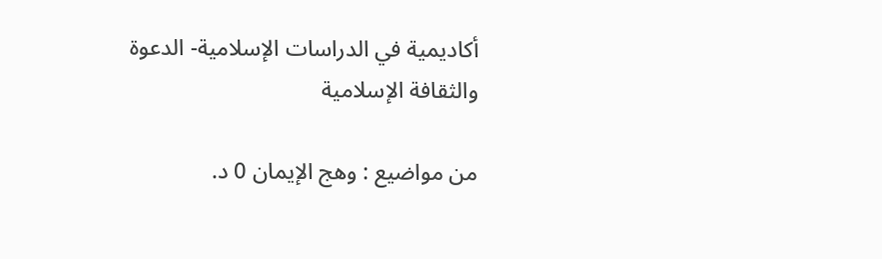أكاديمية في الدراسات الإسلامية- الدعوة والثقافة الإسلامية

من مواضيع : وهج الإيمان 0 د.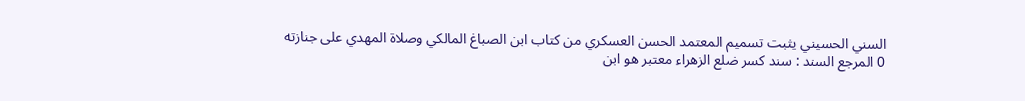السني الحسيني يثبت تسميم المعتمد الحسن العسكري من كتاب ابن الصباغ المالكي وصلاة المهدي على جنازته
0 المرجع السند : سند كسر ضلع الزهراء معتبر هو ابن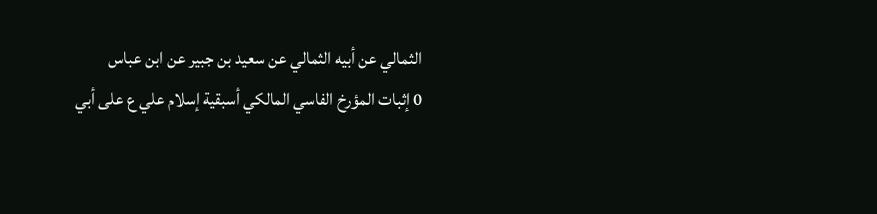الثمالي عن أبيه الثمالي عن سعيد بن جبير عن ابن عباس
0 إثبات المؤرخ الفاسي المالكي أسبقية إسلام علي ع على أبي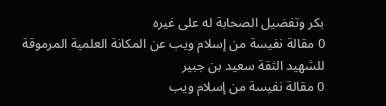بكر وتفضيل الصحابة له على غيره
0 مقالة نفيسة من إسلام ويب عن المكانة العلمية المرموقة للشهيد الثقة سعيد بن جبير
0 مقالة نفيسة من إسلام ويب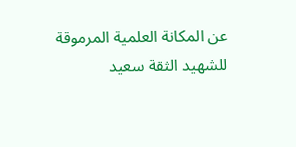عن المكانة العلمية المرموقة للشهيد الثقة سعيد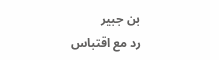بن جبير
رد مع اقتباس